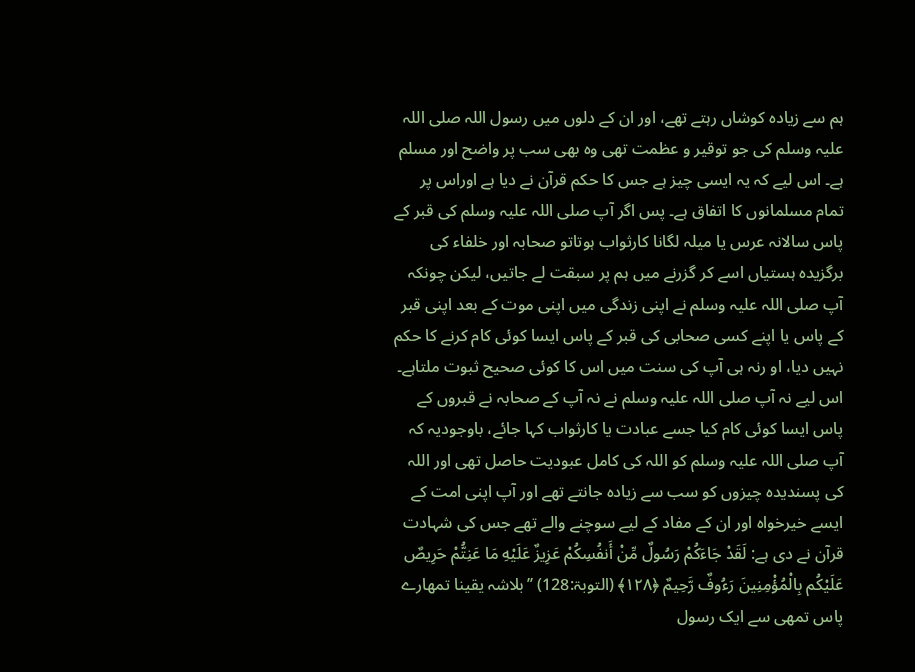ہم سے زیادہ کوشاں رہتے تھے، اور ان کے دلوں میں رسول اللہ صلی اللہ علیہ وسلم کی جو توقیر و عظمت تھی وہ بھی سب پر واضح اور مسلم ہے۔ اس لیے کہ یہ ایسی چیز ہے جس کا حکم قرآن نے دیا ہے اوراس پر تمام مسلمانوں کا اتفاق ہے۔ پس اگر آپ صلی اللہ علیہ وسلم کی قبر کے پاس سالانہ عرس یا میلہ لگانا کارثواب ہوتاتو صحابہ اور خلفاء کی برگزیدہ ہستیاں اسے کر گزرنے میں ہم پر سبقت لے جاتیں، لیکن چونکہ آپ صلی اللہ علیہ وسلم نے اپنی زندگی میں اپنی موت کے بعد اپنی قبر کے پاس یا اپنے کسی صحابی کی قبر کے پاس ایسا کوئی کام کرنے کا حکم نہیں دیا، او رنہ ہی آپ کی سنت میں اس کا کوئی صحیح ثبوت ملتاہے۔ اس لیے نہ آپ صلی اللہ علیہ وسلم نے نہ آپ کے صحابہ نے قبروں کے پاس ایسا کوئی کام کیا جسے عبادت یا کارثواب کہا جائے، باوجودیہ کہ آپ صلی اللہ علیہ وسلم کو اللہ کی کامل عبودیت حاصل تھی اور اللہ کی پسندیدہ چیزوں کو سب سے زیادہ جانتے تھے اور آپ اپنی امت کے ایسے خیرخواہ اور ان کے مفاد کے لیے سوچنے والے تھے جس کی شہادت قرآن نے دی ہے: لَقَدْ جَاءَكُمْ رَسُولٌ مِّنْ أَنفُسِكُمْ عَزِيزٌ عَلَيْهِ مَا عَنِتُّمْ حَرِيصٌ عَلَيْكُم بِالْمُؤْمِنِينَ رَءُوفٌ رَّحِيمٌ ﴿١٢٨﴾ (التوبۃ:128) ’’بلاشہ یقینا تمھارے پاس تمھی سے ایک رسول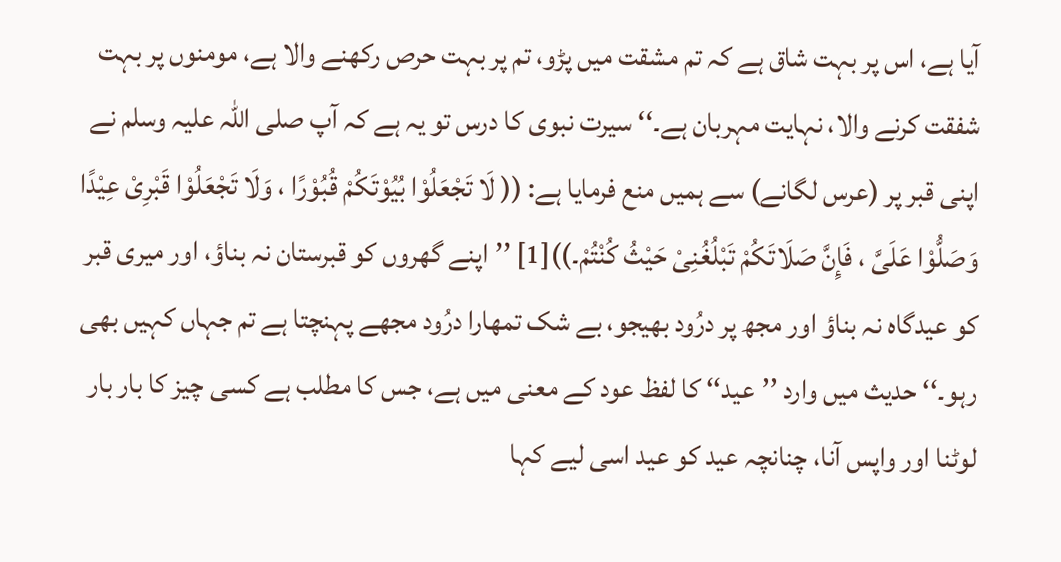آیا ہے، اس پر بہت شاق ہے کہ تم مشقت میں پڑو، تم پر بہت حرص رکھنے والا ہے، مومنوں پر بہت شفقت کرنے والا، نہایت مہربان ہے۔‘‘ سیرت نبوی کا درس تو یہ ہے کہ آپ صلی اللہ علیہ وسلم نے اپنی قبر پر (عرس لگانے) سے ہمیں منع فرمایا ہے: (( لَا تَجْعَلُوْا بُیُوْتَکُمْ قُبُوْرًا ، وَلَا تَجْعَلُوْا قَبْرِیْ عِیْدًا وَصَلُّوْا عَلَیَّ ، فَإِنَّ صَلَاتَکُمْ تَبْلُغُنِیْ حَیْثُ کُنْتُمْ۔))[1] ’’اپنے گھروں کو قبرستان نہ بناؤ، اور میری قبر کو عیدگاہ نہ بناؤ اور مجھ پر درُود بھیجو، بے شک تمھارا درُود مجھے پہنچتا ہے تم جہاں کہیں بھی رہو۔‘‘ حدیث میں وارد ’’عید‘‘ کا لفظ عود کے معنی میں ہے، جس کا مطلب ہے کسی چیز کا بار بار لوٹنا اور واپس آنا، چنانچہ عید کو عید اسی لیے کہا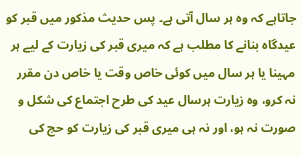جاتاہے کہ وہ ہر سال آتی ہے۔ پس حدیث مذکور میں قبر کو عیدگاہ بنانے کا مطلب ہے کہ میری قبر کی زیارت کے لیے ہر مہینا یا ہر سال میں کوئی خاص وقت یا خاص دن مقرر نہ کرو، وہ زیارت ہرسال عید کی طرح اجتماع کی شکل و صورت نہ ہو، اور نہ ہی میری قبر کی زیارت کو حج کی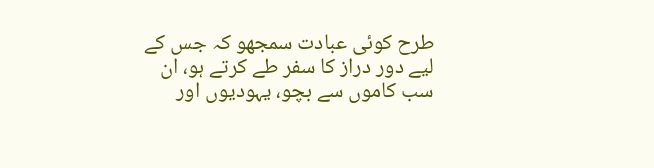طرح کوئی عبادت سمجھو کہ جس کے لیے دور دراز کا سفر طے کرتے ہو، ان سب کاموں سے بچو، یہودیوں اور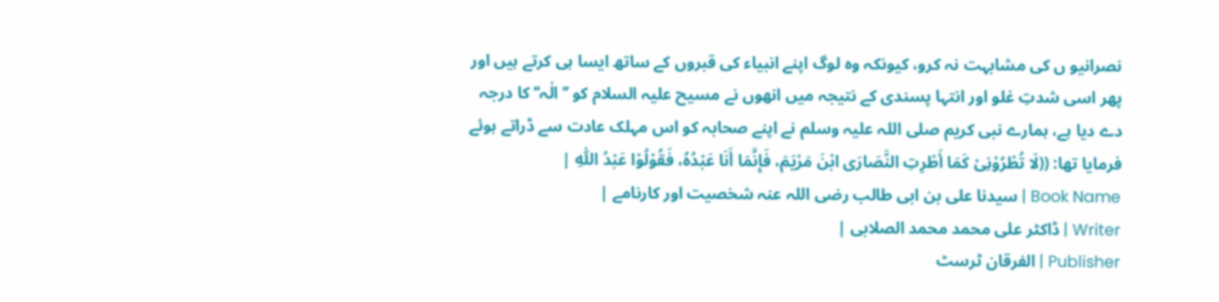نصرانیو ں کی مشابہت نہ کرو، کیونکہ وہ لوگ اپنے انبیاء کی قبروں کے ساتھ ایسا ہی کرتے ہیں اور پھر اسی شدتِ غلو اور انتہا پسندی کے نتیجہ میں انھوں نے مسیح علیہ السلام کو ’’الٰہ‘‘ کا درجہ دے دیا ہے، ہمارے نبی کریم صلی اللہ علیہ وسلم نے اپنے صحابہ کو اس مہلک عادت سے ڈراتے ہوئے فرمایا تھا: ((لَا تُطْرُوْنِیْ کَمَا أَطْرِتِ النَّصَارَی ابْنَ مَرْیَمَ، فَإِنَّمَا أَنَا عَبْدُہُ، فَقُوْلُوْا عَبْدُ اللّٰہِ |
Book Name | سیدنا علی بن ابی طالب رضی اللہ عنہ شخصیت اور کارنامے |
Writer | ڈاکٹر علی محمد محمد الصلابی |
Publisher | الفرقان ٹرسٹ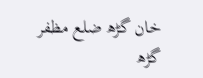خان گڑھ ضلع مظفر گڑھ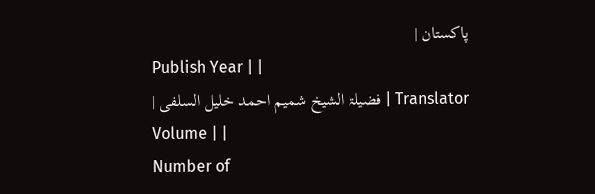پاکستان |
Publish Year | |
Translator | فضیلۃ الشیخ شمیم احمد خلیل السلفی |
Volume | |
Number of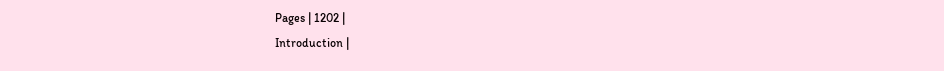Pages | 1202 |
Introduction |